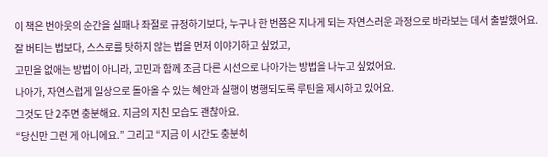이 책은 번아웃의 순간을 실패나 좌절로 규정하기보다, 누구나 한 번쯤은 지나게 되는 자연스러운 과정으로 바라보는 데서 출발했어요.
잘 버티는 법보다, 스스로를 탓하지 않는 법을 먼저 이야기하고 싶었고,
고민을 없애는 방법이 아니라, 고민과 함께 조금 다른 시선으로 나아가는 방법을 나누고 싶었어요.
나아가, 자연스럽게 일상으로 돌아올 수 있는 혜안과 실행이 병행되도록 루틴을 제시하고 있어요.
그것도 단 2주면 충분해요. 지금의 지친 모습도 괜찮아요.
“당신만 그런 게 아니에요.” 그리고 “지금 이 시간도 충분히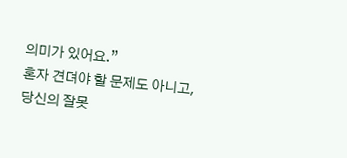의미가 있어요.”
혼자 견뎌야 할 문제도 아니고, 당신의 잘못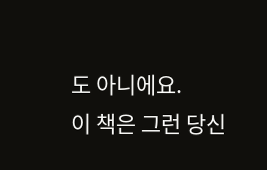도 아니에요.
이 책은 그런 당신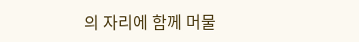의 자리에 함께 머물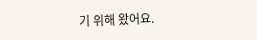기 위해 왔어요.